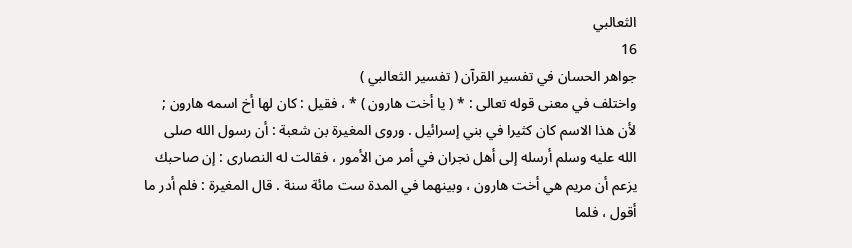الثعالبي
16
جواهر الحسان في تفسير القرآن ( تفسير الثعالبي )
واختلف في معنى قوله تعالى : * ( يا أخت هارون ) * ، فقيل : كان لها أخ اسمه هارون ; لأن هذا الاسم كان كثيرا في بني إسرائيل . وروى المغيرة بن شعبة : أن رسول الله صلى الله عليه وسلم أرسله إلى أهل نجران في أمر من الأمور ، فقالت له النصارى : إن صاحبك يزعم أن مريم هي أخت هارون ، وبينهما في المدة ست مائة سنة . قال المغيرة : فلم أدر ما أقول ، فلما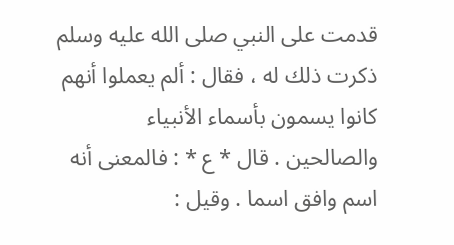قدمت على النبي صلى الله عليه وسلم ذكرت ذلك له ، فقال : ألم يعملوا أنهم كانوا يسمون بأسماء الأنبياء والصالحين . قال * ع * : فالمعنى أنه اسم وافق اسما . وقيل :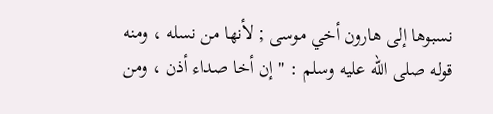نسبوها إلى هارون أخي موسى ; لأنها من نسله ، ومنه قوله صلى الله عليه وسلم : " إن أخا صداء أذن ، ومن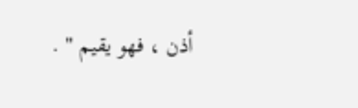أذن ، فهو يقيم " .